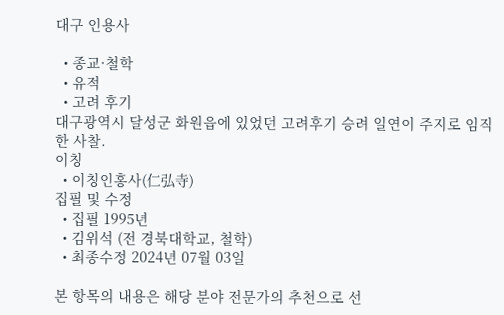대구 인용사

  • 종교·철학
  • 유적
  • 고려 후기
대구광역시 달성군 화원읍에 있었던 고려후기 승려 일연이 주지로 임직한 사찰.
이칭
  • 이칭인홍사(仁弘寺)
집필 및 수정
  • 집필 1995년
  • 김위석 (전 경북대학교, 철학)
  • 최종수정 2024년 07월 03일

본 항목의 내용은 해당 분야 전문가의 추천으로 선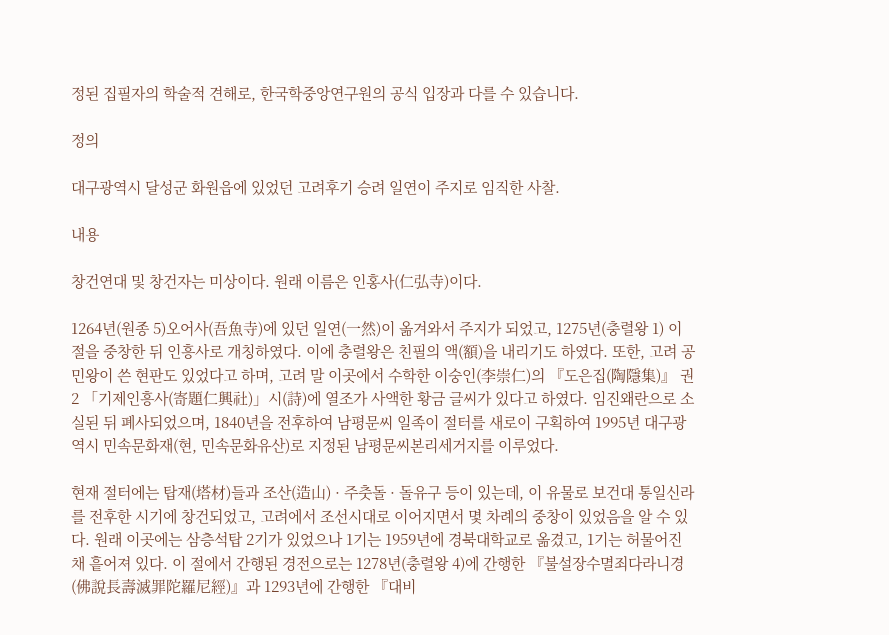정된 집필자의 학술적 견해로, 한국학중앙연구원의 공식 입장과 다를 수 있습니다.

정의

대구광역시 달성군 화원읍에 있었던 고려후기 승려 일연이 주지로 임직한 사찰.

내용

창건연대 및 창건자는 미상이다. 원래 이름은 인홍사(仁弘寺)이다.

1264년(원종 5)오어사(吾魚寺)에 있던 일연(一然)이 옮겨와서 주지가 되었고, 1275년(충렬왕 1) 이 절을 중창한 뒤 인흥사로 개칭하였다. 이에 충렬왕은 친필의 액(額)을 내리기도 하였다. 또한, 고려 공민왕이 쓴 현판도 있었다고 하며, 고려 말 이곳에서 수학한 이숭인(李崇仁)의 『도은집(陶隱集)』 권2 「기제인흥사(寄題仁興社)」시(詩)에 열조가 사액한 황금 글씨가 있다고 하였다. 임진왜란으로 소실된 뒤 폐사되었으며, 1840년을 전후하여 남평문씨 일족이 절터를 새로이 구획하여 1995년 대구광역시 민속문화재(현, 민속문화유산)로 지정된 남평문씨본리세거지를 이루었다.

현재 절터에는 탑재(塔材)들과 조산(造山) · 주춧돌 · 돌유구 등이 있는데, 이 유물로 보건대 통일신라를 전후한 시기에 창건되었고, 고려에서 조선시대로 이어지면서 몇 차례의 중창이 있었음을 알 수 있다. 원래 이곳에는 삼층석탑 2기가 있었으나 1기는 1959년에 경북대학교로 옮겼고, 1기는 허물어진 채 흩어져 있다. 이 절에서 간행된 경전으로는 1278년(충렬왕 4)에 간행한 『불설장수멸죄다라니경(佛說長壽滅罪陀羅尼經)』과 1293년에 간행한 『대비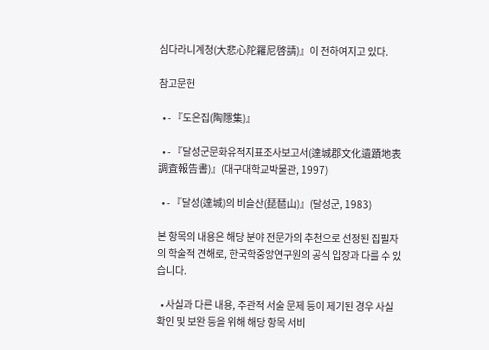심다라니계청(大悲心陀羅尼啓請)』이 전하여지고 있다.

참고문헌

  • - 『도은집(陶隱集)』

  • - 『달성군문화유적지표조사보고서(達城郡文化遺蹟地表調査報告書)』(대구대학교박물관, 1997)

  • - 『달성(達城)의 비슬산(琵琶山)』(달성군, 1983)

본 항목의 내용은 해당 분야 전문가의 추천으로 선정된 집필자의 학술적 견해로, 한국학중앙연구원의 공식 입장과 다를 수 있습니다.

  • 사실과 다른 내용, 주관적 서술 문제 등이 제기된 경우 사실 확인 및 보완 등을 위해 해당 항목 서비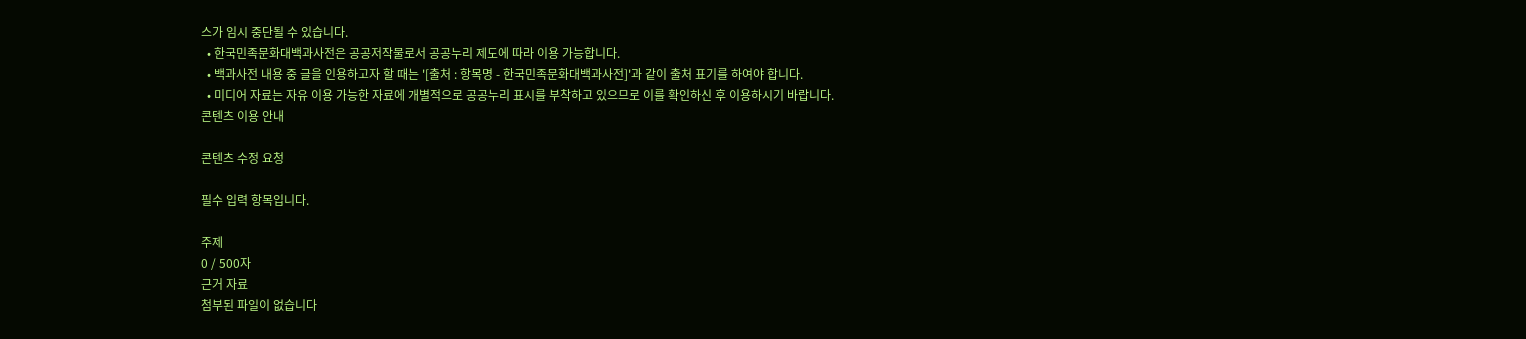스가 임시 중단될 수 있습니다.
  • 한국민족문화대백과사전은 공공저작물로서 공공누리 제도에 따라 이용 가능합니다.
  • 백과사전 내용 중 글을 인용하고자 할 때는 '[출처 : 항목명 - 한국민족문화대백과사전]'과 같이 출처 표기를 하여야 합니다.
  • 미디어 자료는 자유 이용 가능한 자료에 개별적으로 공공누리 표시를 부착하고 있으므로 이를 확인하신 후 이용하시기 바랍니다.
콘텐츠 이용 안내

콘텐츠 수정 요청

필수 입력 항목입니다.

주제
0 / 500자
근거 자료
첨부된 파일이 없습니다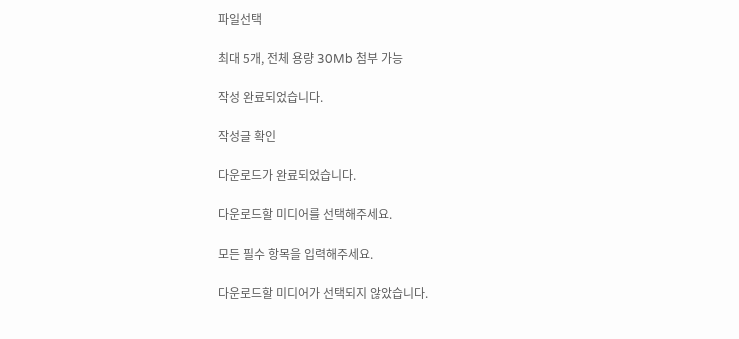파일선택

최대 5개, 전체 용량 30Mb 첨부 가능

작성 완료되었습니다.

작성글 확인

다운로드가 완료되었습니다.

다운로드할 미디어를 선택해주세요.

모든 필수 항목을 입력해주세요.

다운로드할 미디어가 선택되지 않았습니다.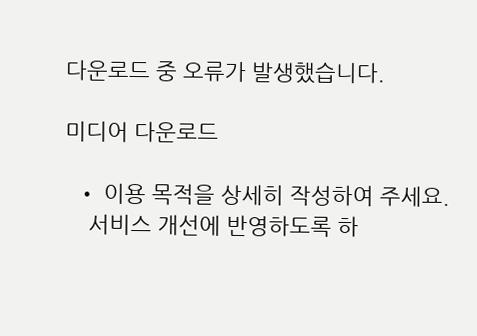다운로드 중 오류가 발생했습니다.

미디어 다운로드

  • 이용 목적을 상세히 작성하여 주세요.
    서비스 개선에 반영하도록 하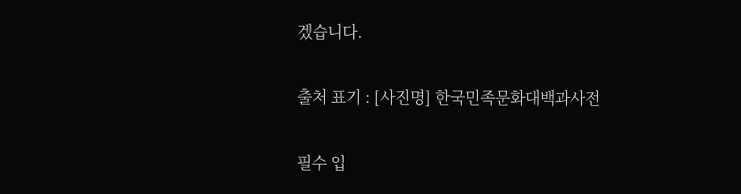겠습니다.

출처 표기 : [사진명] 한국민족문화대백과사전

필수 입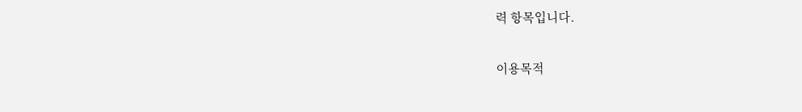력 항목입니다.

이용목적